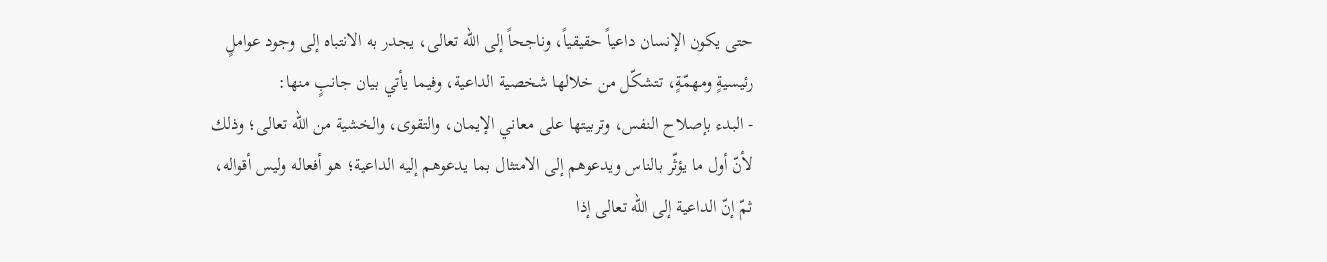حتى يكون الإنسان داعياً حقيقياً، وناجحاً إلى الله تعالى، يجدر به الانتباه إلى وجود عواملٍ رئيسيةٍ ومهمّةٍ، تتشكّل من خلالها شخصية الداعية، وفيما يأتي بيان جانبٍ منها:
- البدء بإصلاح النفس، وتربيتها على معاني الإيمان، والتقوى، والخشية من الله تعالى؛ وذلك لأنّ أول ما يؤثّر بالناس ويدعوهم إلى الامتثال بما يدعوهم إليه الداعية؛ هو أفعاله وليس أقواله، ثمّ إنّ الداعية إلى الله تعالى إذا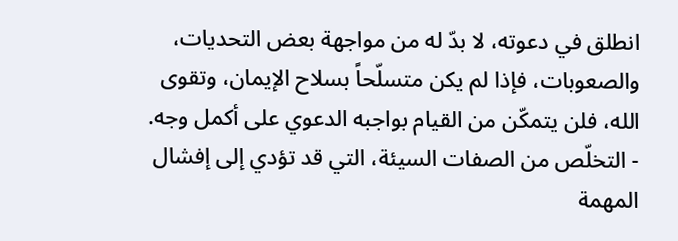انطلق في دعوته، لا بدّ له من مواجهة بعض التحديات، والصعوبات، فإذا لم يكن متسلّحاً بسلاح الإيمان، وتقوى الله، فلن يتمكّن من القيام بواجبه الدعوي على أكمل وجه.
- التخلّص من الصفات السيئة، التي قد تؤدي إلى إفشال المهمة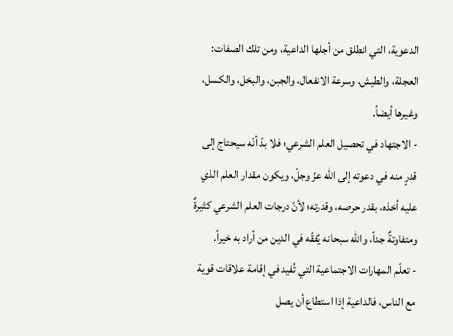الدعوية، التي انطلق من أجلها الداعية، ومن تلك الصفات: العجلة، والطيش، وسرعة الانفعال، والجبن، والبخل، والكسل، وغيرها أيضاً.
- الاجتهاد في تحصيل العلم الشرعي؛ فلا بدّ أنّه سيحتاج إلى قدرٍ منه في دعوته إلى الله عزّ وجلّ، ويكون مقدار العلم الذي عليه أخذه، بقدر حرصه، وقدرته؛ لأنّ درجات العلم الشرعي كثيرةٌ ومتفاوتةٌ جداً، والله سبحانه يُفقّه في الدين من أراد به خيراً.
- تعلّم المهارات الاجتماعية التي تُفيد في إقامة علاقات قوية مع الناس، فالداعية إذا استطاع أن يصل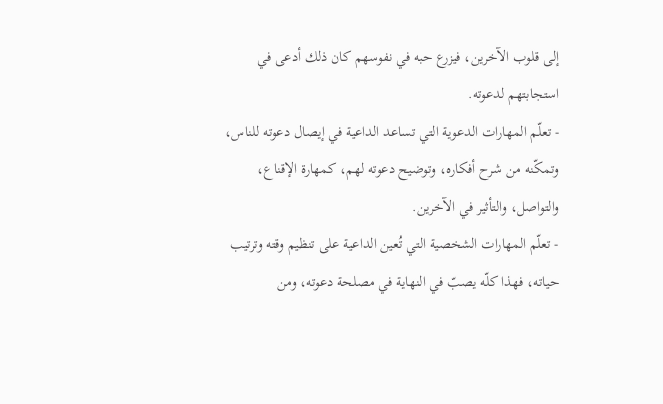إلى قلوب الآخرين، فيزرع حبه في نفوسهم كان ذلك أدعى في استجابتهم لدعوته.
- تعلّم المهارات الدعوية التي تساعد الداعية في إيصال دعوته للناس، وتمكّنه من شرح أفكاره، وتوضيح دعوته لهم، كمهارة الإقناع، والتواصل، والتأثير في الآخرين.
- تعلّم المهارات الشخصية التي تُعين الداعية على تنظيم وقته وترتيب حياته، فهذا كلّه يصبّ في النهاية في مصلحة دعوته، ومن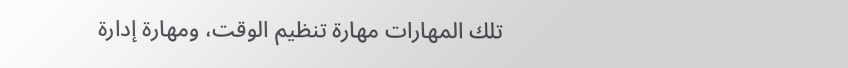تلك المهارات مهارة تنظيم الوقت، ومهارة إدارة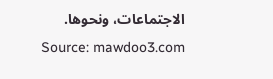الاجتماعات، ونحوها.
Source: mawdoo3.com